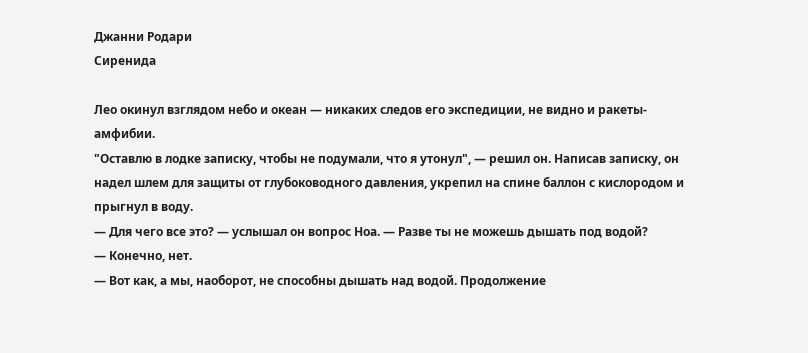Джанни Родари
Сиренида

Лео окинул взглядом небо и океан — никаких следов его экспедиции, не видно и ракеты-амфибии.
"Оставлю в лодке записку, чтобы не подумали, что я утонул", — решил он. Написав записку, он надел шлем для защиты от глубоководного давления, укрепил на спине баллон с кислородом и прыгнул в воду.
— Для чего все это? — услышал он вопрос Ноа. — Разве ты не можешь дышать под водой?
— Конечно, нет.
— Вот как, а мы, наоборот, не способны дышать над водой. Продолжение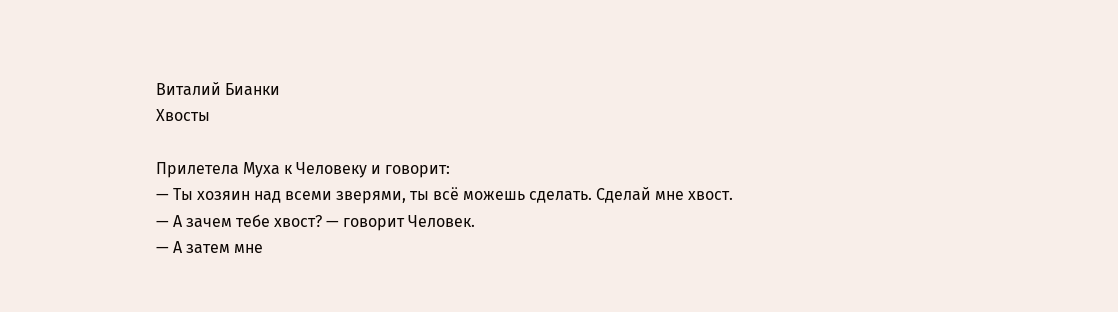Виталий Бианки
Хвосты

Прилетела Муха к Человеку и говорит:
— Ты хозяин над всеми зверями, ты всё можешь сделать. Сделай мне хвост.
— А зачем тебе хвост? — говорит Человек.
— А затем мне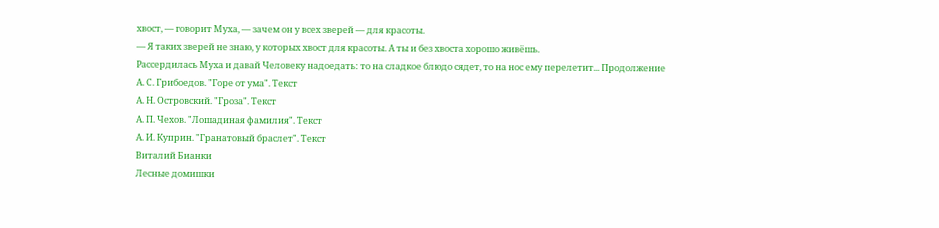хвост, — говорит Муха, — зачем он у всех зверей — для красоты.
— Я таких зверей не знаю, у которых хвост для красоты. А ты и без хвоста хорошо живёшь.
Рассердилась Муха и давай Человеку надоедать: то на сладкое блюдо сядет, то на нос ему перелетит... Продолжение
А. С. Грибоедов. "Горе от ума". Текст
А. Н. Островский. "Гроза". Текст
А. П. Чехов. "Лошадиная фамилия". Текст
А. И. Куприн. "Гранатовый браслет". Текст
Виталий Бианки
Лесные домишки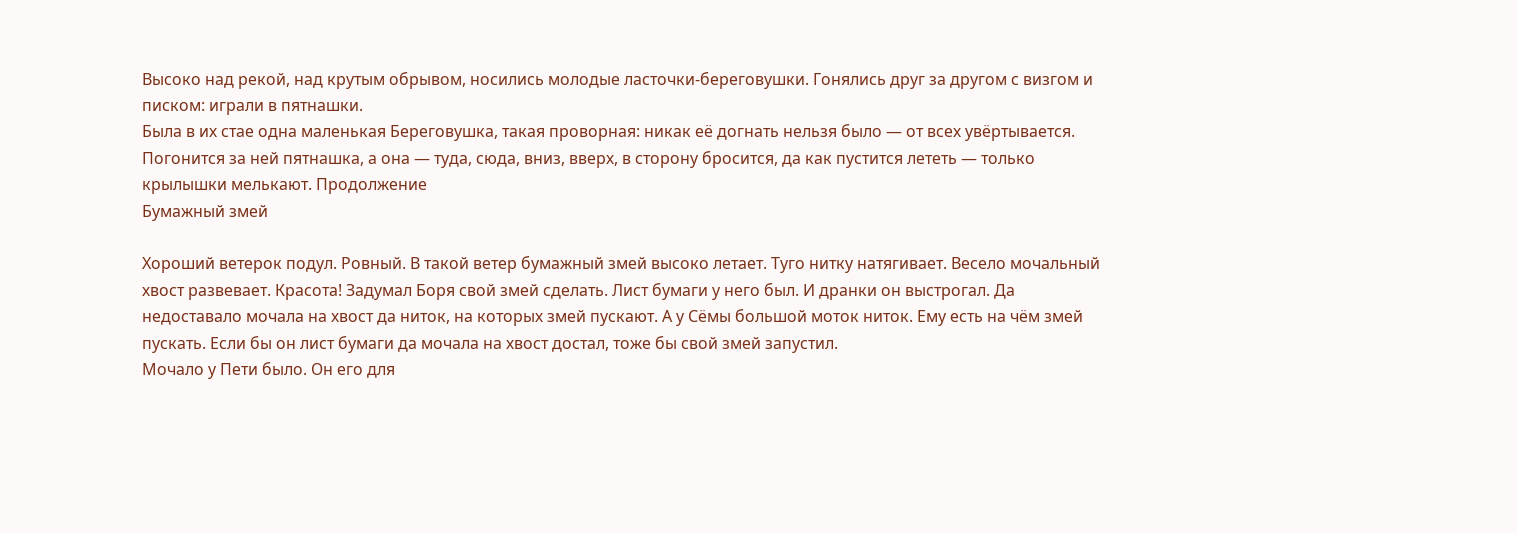Высоко над рекой, над крутым обрывом, носились молодые ласточки-береговушки. Гонялись друг за другом с визгом и писком: играли в пятнашки.
Была в их стае одна маленькая Береговушка, такая проворная: никак её догнать нельзя было — от всех увёртывается.
Погонится за ней пятнашка, а она — туда, сюда, вниз, вверх, в сторону бросится, да как пустится лететь — только крылышки мелькают. Продолжение
Бумажный змей

Хороший ветерок подул. Ровный. В такой ветер бумажный змей высоко летает. Туго нитку натягивает. Весело мочальный хвост развевает. Красота! Задумал Боря свой змей сделать. Лист бумаги у него был. И дранки он выстрогал. Да недоставало мочала на хвост да ниток, на которых змей пускают. А у Сёмы большой моток ниток. Ему есть на чём змей пускать. Если бы он лист бумаги да мочала на хвост достал, тоже бы свой змей запустил.
Мочало у Пети было. Он его для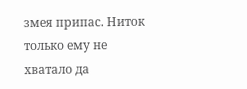змея припас. Ниток только ему не хватало да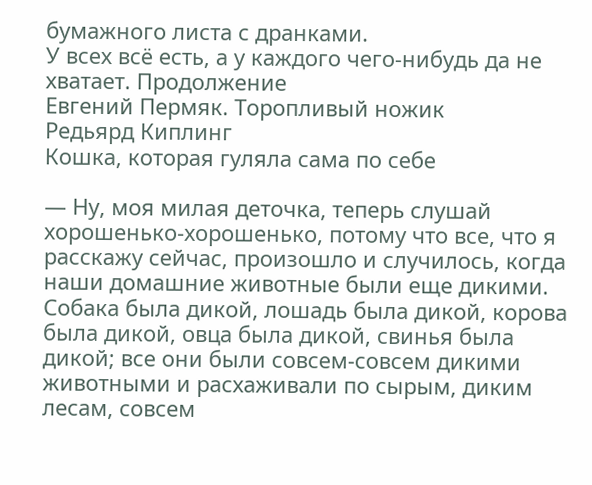бумажного листа с дранками.
У всех всё есть, а у каждого чего-нибудь да не хватает. Продолжение
Евгений Пермяк. Торопливый ножик
Редьярд Киплинг
Кошка, которая гуляла сама по себе

— Ну, моя милая деточка, теперь слушай хорошенько-хорошенько, потому что все, что я расскажу сейчас, произошло и случилось, когда наши домашние животные были еще дикими. Собака была дикой, лошадь была дикой, корова была дикой, овца была дикой, свинья была дикой; все они были совсем-совсем дикими животными и расхаживали по сырым, диким лесам, совсем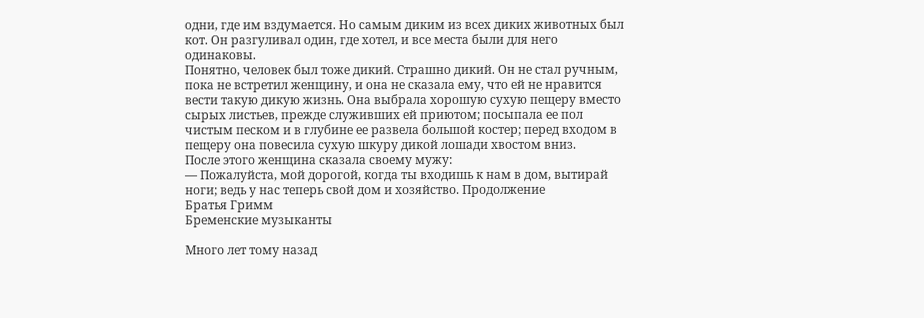одни, где им вздумается. Но самым диким из всех диких животных был кот. Он разгуливал один, где хотел, и все места были для него одинаковы.
Понятно, человек был тоже дикий. Страшно дикий. Он не стал ручным, пока не встретил женщину, и она не сказала ему, что ей не нравится вести такую дикую жизнь. Она выбрала хорошую сухую пещеру вместо сырых листьев, прежде служивших ей приютом; посыпала ее пол чистым песком и в глубине ее развела большой костер; перед входом в пещеру она повесила сухую шкуру дикой лошади хвостом вниз.
После этого женщина сказала своему мужу:
— Пожалуйста, мой дорогой, когда ты входишь к нам в дом, вытирай ноги; ведь у нас теперь свой дом и хозяйство. Продолжение
Братья Гримм
Бременские музыканты

Много лет тому назад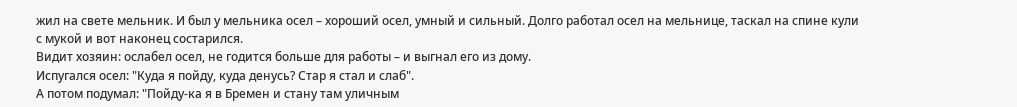жил на свете мельник. И был у мельника осел – хороший осел, умный и сильный. Долго работал осел на мельнице, таскал на спине кули с мукой и вот наконец состарился.
Видит хозяин: ослабел осел, не годится больше для работы – и выгнал его из дому.
Испугался осел: "Куда я пойду, куда денусь? Стар я стал и слаб".
А потом подумал: "Пойду-ка я в Бремен и стану там уличным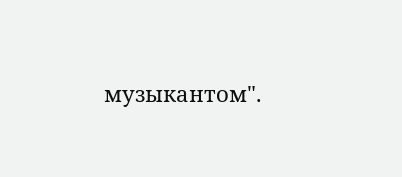музыкантом".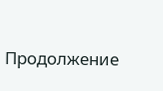Продолжение